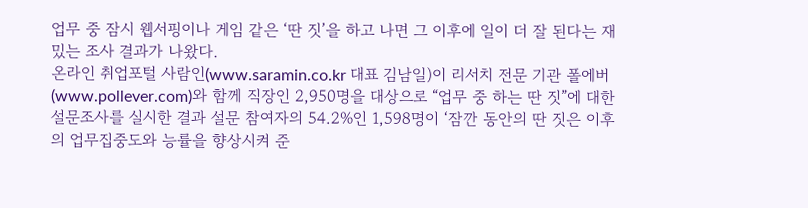업무 중 잠시 웹서핑이나 게임 같은 ‘딴 짓’을 하고 나면 그 이후에 일이 더 잘 된다는 재밌는 조사 결과가 나왔다.
온라인 취업포털 사람인(www.saramin.co.kr 대표 김남일)이 리서치 전문 기관 폴에버(www.pollever.com)와 함께 직장인 2,950명을 대상으로 “업무 중 하는 딴 짓”에 대한 설문조사를 실시한 결과 설문 참여자의 54.2%인 1,598명이 ‘잠깐 동안의 딴 짓은 이후의 업무집중도와 능률을 향상시켜 준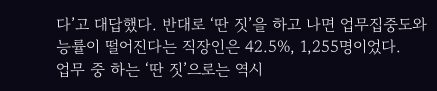다’고 대답했다. 반대로 ‘딴 짓’을 하고 나면 업무집중도와 능률이 떨어진다는 직장인은 42.5%, 1,255명이었다.
업무 중 하는 ‘딴 짓’으로는 역시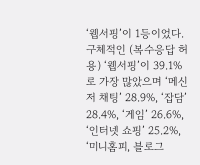‘웹서핑’이 1등이었다. 구체적인 (복수응답 허용) ‘웹서핑’이 39.1%로 가장 많았으며 ‘메신저 채팅’ 28.9%, ‘잡담’ 28.4%, ‘게임’ 26.6%, ‘인터넷 쇼핑’ 25.2%, ‘미니홈피, 블로그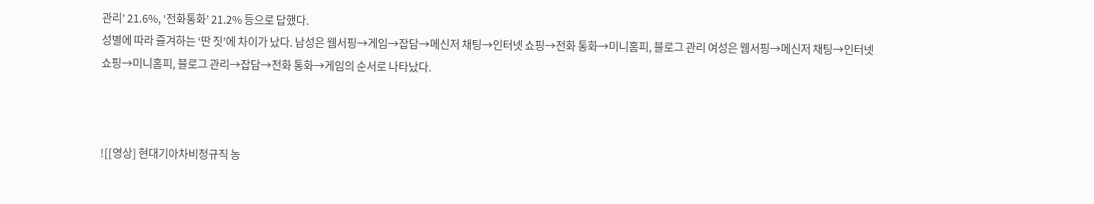관리’ 21.6%, ‘전화통화’ 21.2% 등으로 답했다.
성별에 따라 즐겨하는 ‘딴 짓’에 차이가 났다. 남성은 웹서핑→게임→잡담→메신저 채팅→인터넷 쇼핑→전화 통화→미니홈피, 블로그 관리 여성은 웹서핑→메신저 채팅→인터넷 쇼핑→미니홈피, 블로그 관리→잡담→전화 통화→게임의 순서로 나타났다.



![[영상] 현대기아차비정규직 농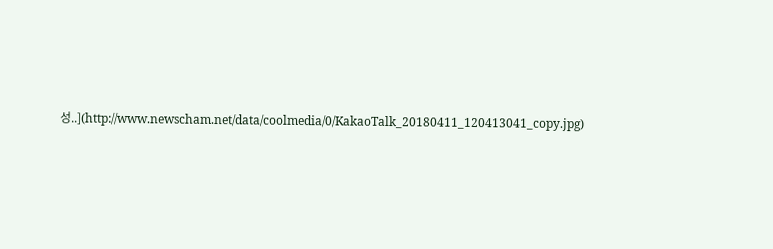성..](http://www.newscham.net/data/coolmedia/0/KakaoTalk_20180411_120413041_copy.jpg)